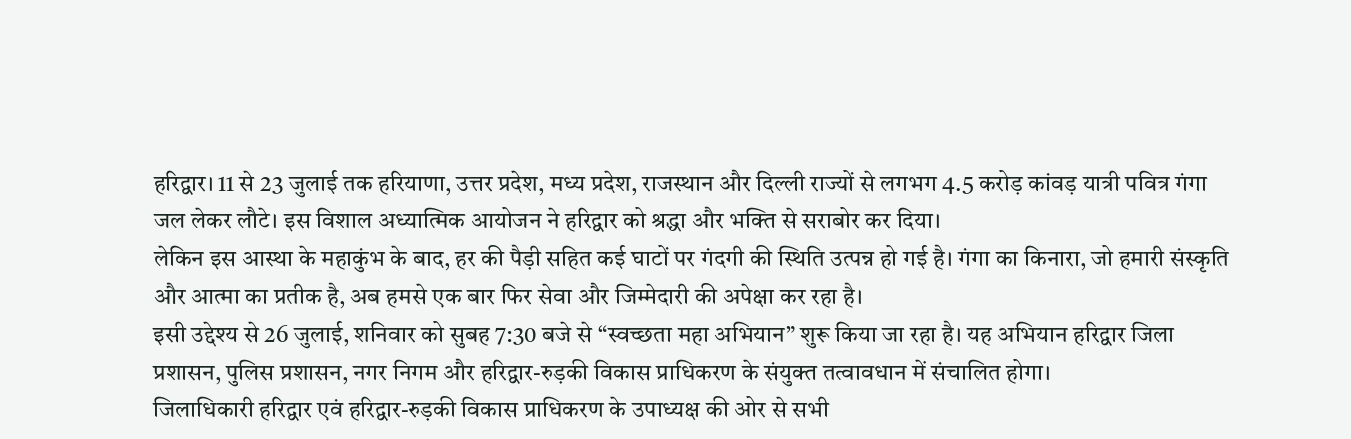हरिद्वार। 11 से 23 जुलाई तक हरियाणा, उत्तर प्रदेश, मध्य प्रदेश, राजस्थान और दिल्ली राज्यों से लगभग 4.5 करोड़ कांवड़ यात्री पवित्र गंगा जल लेकर लौटे। इस विशाल अध्यात्मिक आयोजन ने हरिद्वार को श्रद्धा और भक्ति से सराबोर कर दिया।
लेकिन इस आस्था के महाकुंभ के बाद, हर की पैड़ी सहित कई घाटों पर गंदगी की स्थिति उत्पन्न हो गई है। गंगा का किनारा, जो हमारी संस्कृति और आत्मा का प्रतीक है, अब हमसे एक बार फिर सेवा और जिम्मेदारी की अपेक्षा कर रहा है।
इसी उद्देश्य से 26 जुलाई, शनिवार को सुबह 7:30 बजे से “स्वच्छता महा अभियान” शुरू किया जा रहा है। यह अभियान हरिद्वार जिला प्रशासन, पुलिस प्रशासन, नगर निगम और हरिद्वार-रुड़की विकास प्राधिकरण के संयुक्त तत्वावधान में संचालित होगा।
जिलाधिकारी हरिद्वार एवं हरिद्वार-रुड़की विकास प्राधिकरण के उपाध्यक्ष की ओर से सभी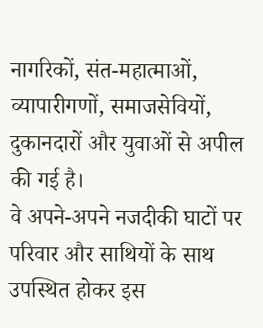नागरिकों, संत-महात्माओं, व्यापारीगणों, समाजसेवियों, दुकानदारों और युवाओं से अपील की गई है।
वे अपने-अपने नजदीकी घाटों पर परिवार और साथियों के साथ उपस्थित होकर इस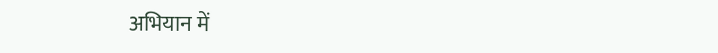अभियान में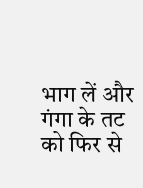भाग लें और गंगा के तट को फिर से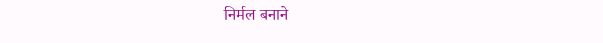निर्मल बनाने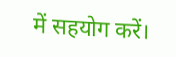में सहयोग करें।